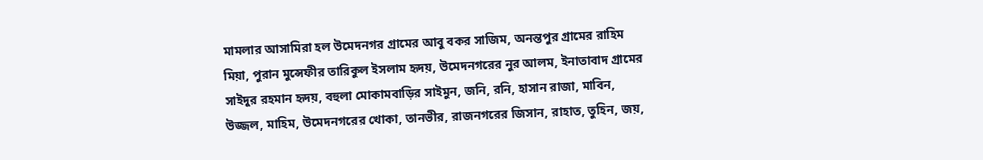মামলার আসামিরা হল উমেদনগর গ্রামের আবু বকর সাজিম, অনন্তপুর গ্রামের রাহিম মিয়া, পুরান মুন্সেফীর তারিকুল ইসলাম হৃদয়, উমেদনগরের নুর আলম, ইনাতাবাদ গ্রামের সাইদুর রহমান হৃদয়, বহুলা মোকামবাড়ির সাইমুন, জনি, রনি, হাসান রাজা, মাবিন, উজ্জল, মাহিম, উমেদনগরের খোকা, তানভীর, রাজনগরের জিসান, রাহাত, তুহিন, জয়,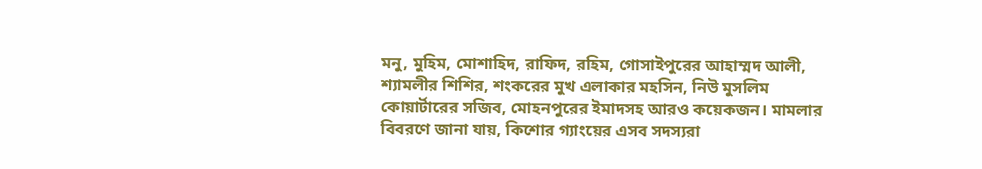মনু, মুহিম, মোশাহিদ, রাফিদ, রহিম, গোসাইপুরের আহাম্মদ আলী, শ্যামলীর শিশির, শংকরের মুখ এলাকার মহসিন, নিউ মুসলিম কোয়ার্টারের সজিব, মোহনপুরের ইমাদসহ আরও কয়েকজন। মামলার বিবরণে জানা যায়, কিশোর গ্যাংয়ের এসব সদস্যরা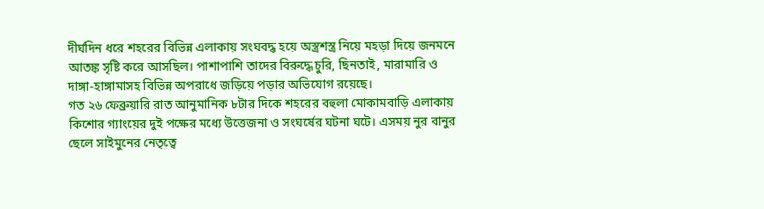দীর্ঘদিন ধরে শহরের বিভিন্ন এলাকায় সংঘবদ্ধ হয়ে অস্ত্রশস্ত্র নিয়ে মহড়া দিয়ে জনমনে আতঙ্ক সৃষ্টি করে আসছিল। পাশাপাশি তাদের বিরুদ্ধে চুরি, ছিনতাই, মারামারি ও দাঙ্গা-হাঙ্গামাসহ বিভিন্ন অপরাধে জড়িয়ে পড়ার অভিযোগ রয়েছে।
গত ২৬ ফেব্রুয়ারি রাত আনুমানিক ৮টার দিকে শহরের বহুলা মোকামবাড়ি এলাকায় কিশোর গ্যাংয়ের দুই পক্ষের মধ্যে উত্তেজনা ও সংঘর্ষের ঘটনা ঘটে। এসময় নুর বানুর ছেলে সাইমুনের নেতৃত্বে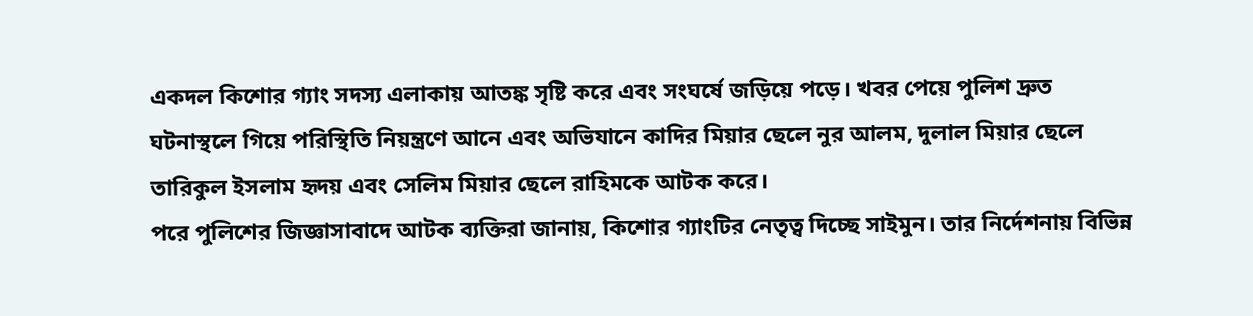একদল কিশোর গ্যাং সদস্য এলাকায় আতঙ্ক সৃষ্টি করে এবং সংঘর্ষে জড়িয়ে পড়ে। খবর পেয়ে পুলিশ দ্রুত ঘটনাস্থলে গিয়ে পরিস্থিতি নিয়ন্ত্রণে আনে এবং অভিযানে কাদির মিয়ার ছেলে নুর আলম, দুলাল মিয়ার ছেলে তারিকুল ইসলাম হৃদয় এবং সেলিম মিয়ার ছেলে রাহিমকে আটক করে।
পরে পুলিশের জিজ্ঞাসাবাদে আটক ব্যক্তিরা জানায়, কিশোর গ্যাংটির নেতৃত্ব দিচ্ছে সাইমুন। তার নির্দেশনায় বিভিন্ন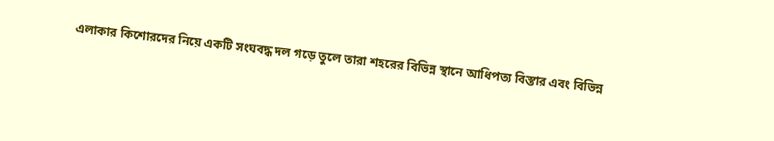এলাকার কিশোরদের নিয়ে একটি সংঘবদ্ধ দল গড়ে তুলে তারা শহরের বিভিন্ন স্থানে আধিপত্য বিস্তার এবং বিভিন্ন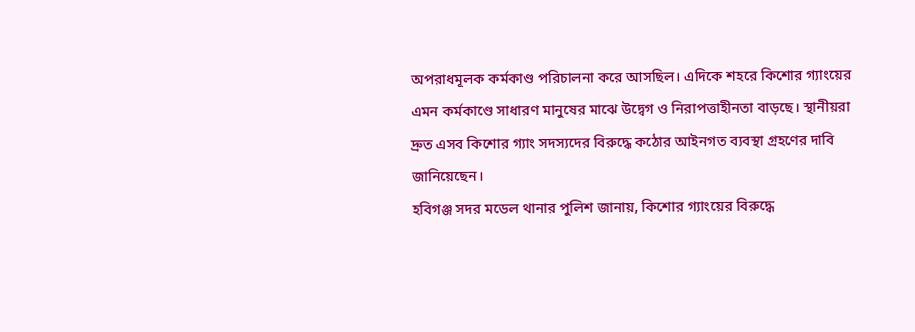অপরাধমূলক কর্মকাণ্ড পরিচালনা করে আসছিল। এদিকে শহরে কিশোর গ্যাংয়ের এমন কর্মকাণ্ডে সাধারণ মানুষের মাঝে উদ্বেগ ও নিরাপত্তাহীনতা বাড়ছে। স্থানীয়রা দ্রুত এসব কিশোর গ্যাং সদস্যদের বিরুদ্ধে কঠোর আইনগত ব্যবস্থা গ্রহণের দাবি জানিয়েছেন।
হবিগঞ্জ সদর মডেল থানার পুলিশ জানায়, কিশোর গ্যাংয়ের বিরুদ্ধে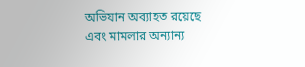অভিযান অব্যাহত রয়েছে এবং মামলার অন্যান্য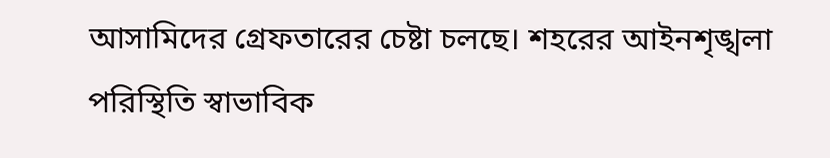আসামিদের গ্রেফতারের চেষ্টা চলছে। শহরের আইনশৃঙ্খলা পরিস্থিতি স্বাভাবিক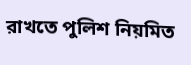রাখতে পুলিশ নিয়মিত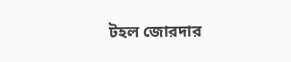টহল জোরদার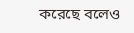করেছে বলেও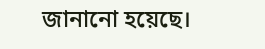জানানো হয়েছে।